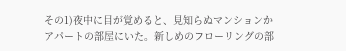その1)夜中に目が覚めると、見知らぬマンションかアパートの部屋にいた。新しめのフローリングの部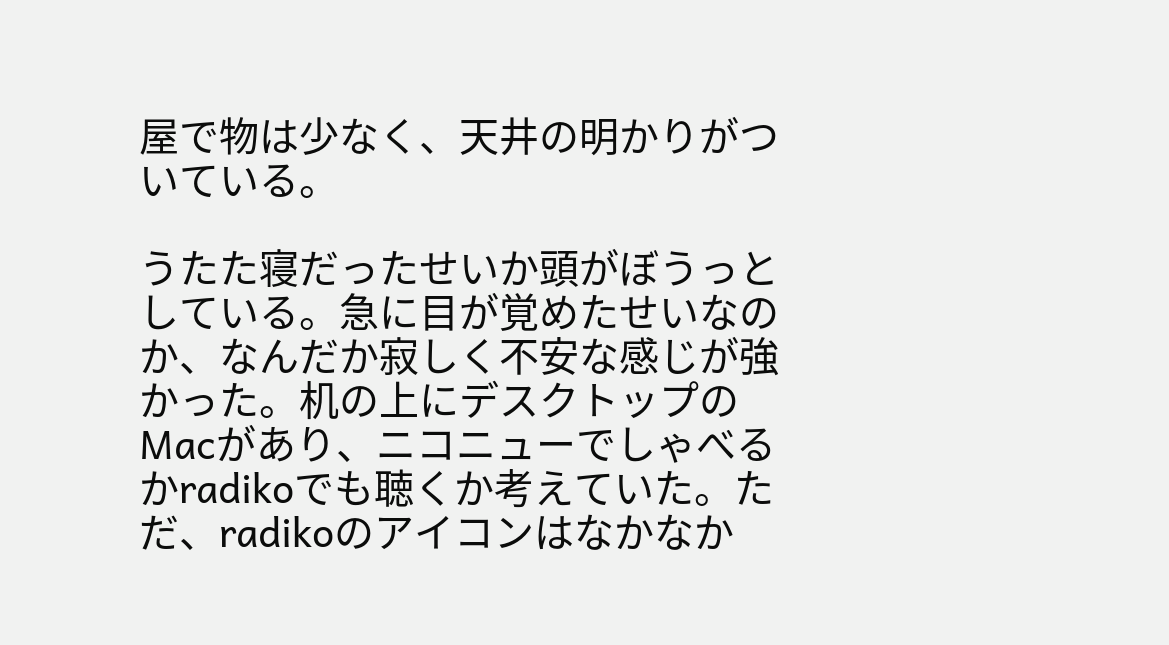屋で物は少なく、天井の明かりがついている。

うたた寝だったせいか頭がぼうっとしている。急に目が覚めたせいなのか、なんだか寂しく不安な感じが強かった。机の上にデスクトップのMacがあり、ニコニューでしゃべるかradikoでも聴くか考えていた。ただ、radikoのアイコンはなかなか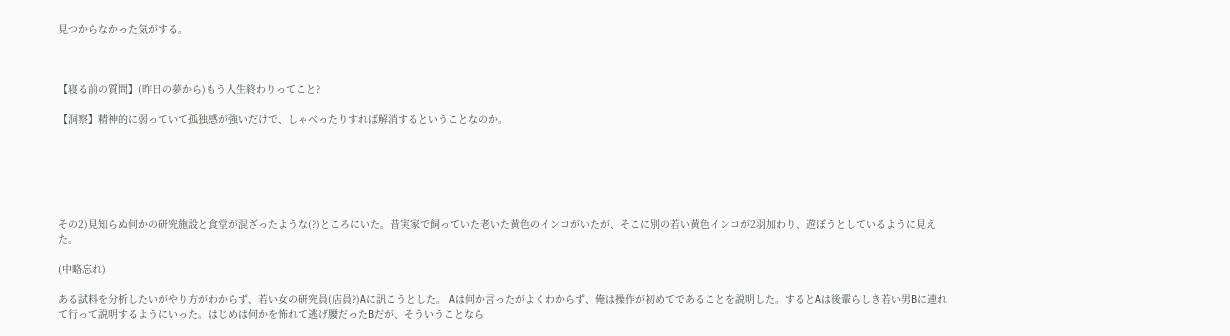見つからなかった気がする。



【寝る前の質問】(昨日の夢から)もう人生終わりってこと?

【洞察】精神的に弱っていて孤独感が強いだけで、しゃべったりすれば解消するということなのか。






その2)見知らぬ何かの研究施設と食堂が混ざったような(?)ところにいた。昔実家で飼っていた老いた黄色のインコがいたが、そこに別の若い黄色インコが2羽加わり、遊ぼうとしているように見えた。

(中略忘れ)

ある試料を分析したいがやり方がわからず、若い女の研究員(店員?)Aに訊こうとした。 Aは何か言ったがよくわからず、俺は操作が初めてであることを説明した。するとAは後輩らしき若い男Bに連れて行って説明するようにいった。はじめは何かを怖れて逃げ腰だったBだが、そういうことなら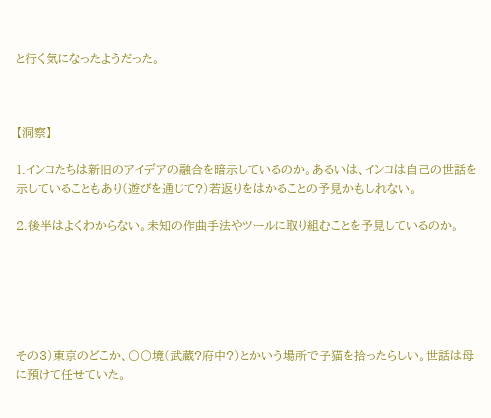と行く気になったようだった。



【洞察】

1.インコたちは新旧のアイデアの融合を暗示しているのか。あるいは、インコは自己の世話を示していることもあり(遊びを通じて?)若返りをはかることの予見かもしれない。

2.後半はよくわからない。未知の作曲手法やツールに取り組むことを予見しているのか。






その3)東京のどこか、〇〇境(武蔵?府中?)とかいう場所で子猫を拾ったらしい。世話は母に預けて任せていた。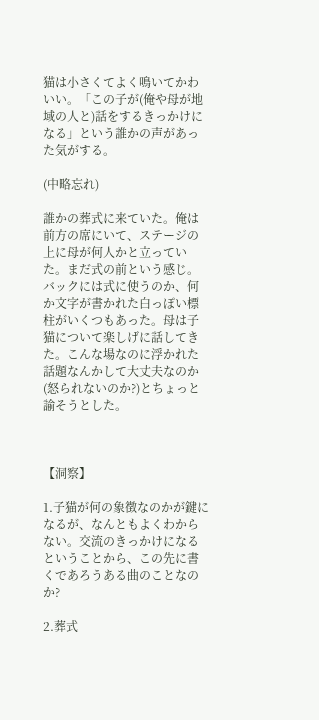猫は小さくてよく鳴いてかわいい。「この子が(俺や母が地域の人と)話をするきっかけになる」という誰かの声があった気がする。

(中略忘れ)

誰かの葬式に来ていた。俺は前方の席にいて、ステージの上に母が何人かと立っていた。まだ式の前という感じ。バックには式に使うのか、何か文字が書かれた白っぽい標柱がいくつもあった。母は子猫について楽しげに話してきた。こんな場なのに浮かれた話題なんかして大丈夫なのか(怒られないのか?)とちょっと諭そうとした。



【洞察】

1.子猫が何の象徴なのかが鍵になるが、なんともよくわからない。交流のきっかけになるということから、この先に書くであろうある曲のことなのか?

2.葬式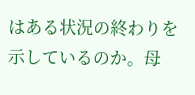はある状況の終わりを示しているのか。母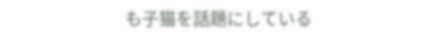も子猫を話題にしている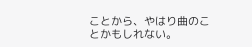ことから、やはり曲のことかもしれない。